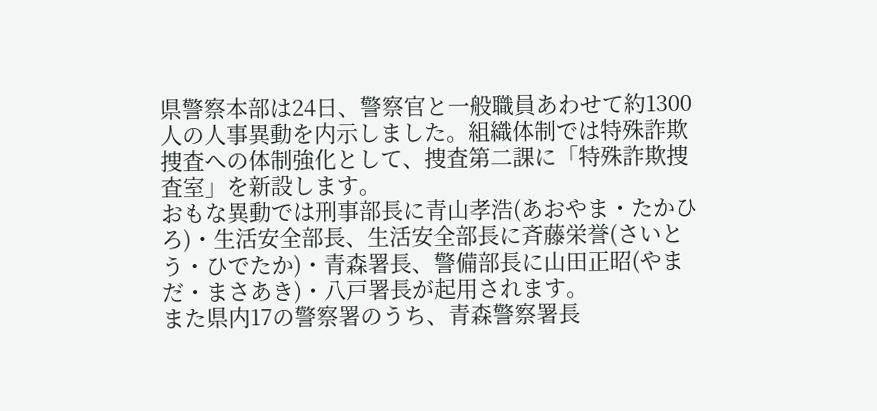県警察本部は24日、警察官と一般職員あわせて約1300人の人事異動を内示しました。組織体制では特殊詐欺捜査への体制強化として、捜査第二課に「特殊詐欺捜査室」を新設します。
おもな異動では刑事部長に青山孝浩(あおやま・たかひろ)・生活安全部長、生活安全部長に斉藤栄誉(さいとう・ひでたか)・青森署長、警備部長に山田正昭(やまだ・まさあき)・八戸署長が起用されます。
また県内17の警察署のうち、青森警察署長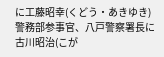に工藤昭幸(くどう・あきゆき)警務部参事官、八戸警察署長に古川昭治(こが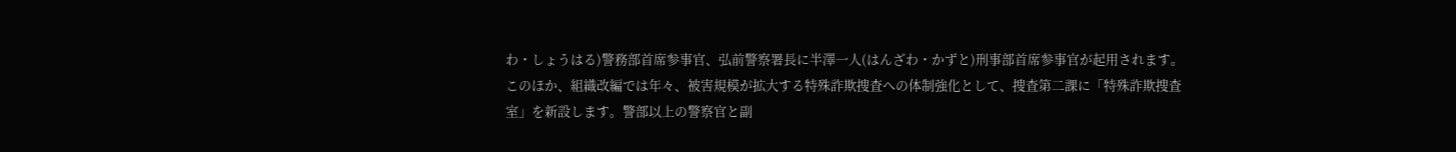わ・しょうはる)警務部首席参事官、弘前警察署長に半澤一人(はんざわ・かずと)刑事部首席参事官が起用されます。
このほか、組織改編では年々、被害規模が拡大する特殊詐欺捜査への体制強化として、捜査第二課に「特殊詐欺捜査室」を新設します。警部以上の警察官と副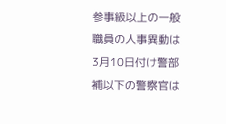参事級以上の一般職員の人事異動は3月10日付け警部補以下の警察官は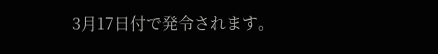3月17日付で発令されます。